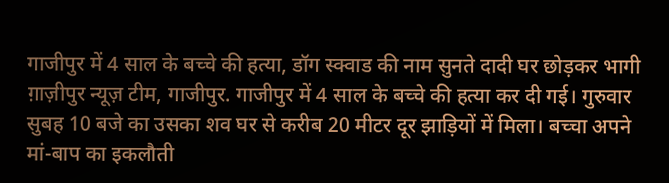गाजीपुर में 4 साल के बच्चे की हत्या, डॉग स्क्वाड की नाम सुनते दादी घर छोड़कर भागी
ग़ाज़ीपुर न्यूज़ टीम, गाजीपुर. गाजीपुर में 4 साल के बच्चे की हत्या कर दी गई। गुरुवार सुबह 10 बजे का उसका शव घर से करीब 20 मीटर दूर झाड़ियों में मिला। बच्चा अपने मां-बाप का इकलौती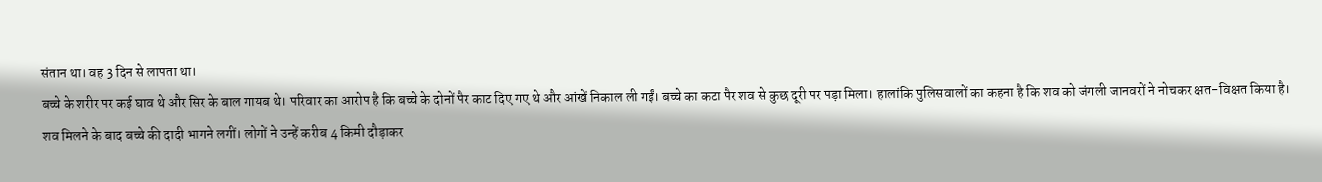संतान था। वह 3 दिन से लापता था।
बच्चे के शरीर पर कई घाव थे और सिर के बाल गायब थे। परिवार का आरोप है कि बच्चे के दोनों पैर काट दिए गए थे और आंखें निकाल ली गईं। बच्चे का कटा पैर शव से कुछ दूरी पर पड़ा मिला। हालांकि पुलिसवालों का कहना है कि शव को जंगली जानवरों ने नोचकर क्षत-विक्षत किया है।
शव मिलने के बाद बच्चे की दादी भागने लगीं। लोगों ने उन्हें करीब 4 किमी दौड़ाकर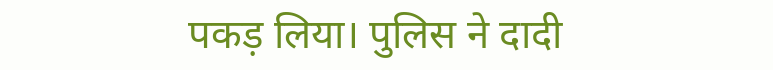पकड़ लिया। पुलिस ने दादी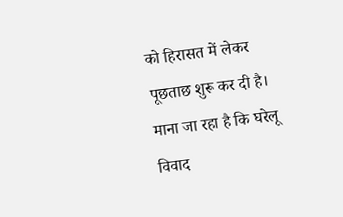को हिरासत में लेकर पूछताछ शुरू कर दी है। माना जा रहा है कि घरेलू विवाद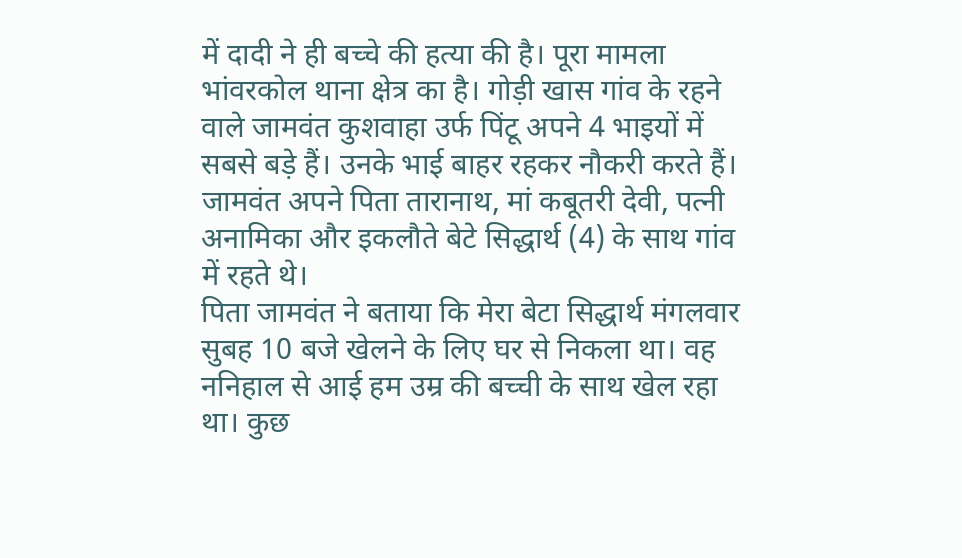में दादी ने ही बच्चे की हत्या की है। पूरा मामला भांवरकोल थाना क्षेत्र का है। गोड़ी खास गांव के रहने वाले जामवंत कुशवाहा उर्फ पिंटू अपने 4 भाइयों में सबसे बड़े हैं। उनके भाई बाहर रहकर नौकरी करते हैं। जामवंत अपने पिता तारानाथ, मां कबूतरी देवी, पत्नी अनामिका और इकलौते बेटे सिद्धार्थ (4) के साथ गांव में रहते थे।
पिता जामवंत ने बताया कि मेरा बेटा सिद्धार्थ मंगलवार सुबह 10 बजे खेलने के लिए घर से निकला था। वह ननिहाल से आई हम उम्र की बच्ची के साथ खेल रहा था। कुछ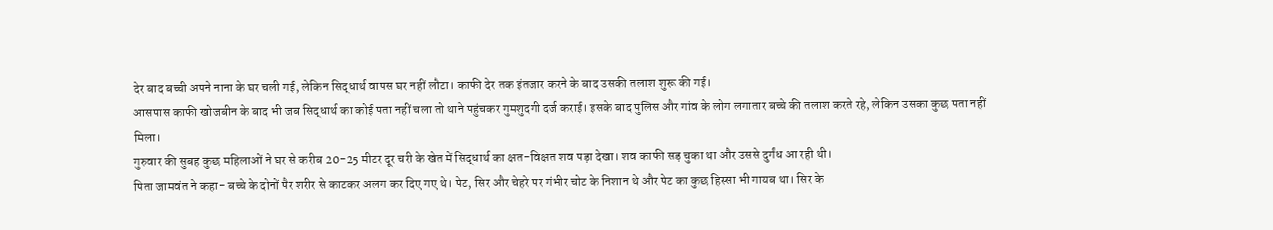देर बाद बच्ची अपने नाना के घर चली गई, लेकिन सिद्धार्थ वापस घर नहीं लौटा। काफी देर तक इंतजार करने के बाद उसकी तलाश शुरू की गई।
आसपास काफी खोजबीन के बाद भी जब सिद्धार्थ का कोई पता नहीं चला तो थाने पहुंचकर गुमशुदगी दर्ज कराई। इसके बाद पुलिस और गांव के लोग लगातार बच्चे की तलाश करते रहे, लेकिन उसका कुछ पता नहीं मिला।
गुरुवार की सुबह कुछ महिलाओं ने घर से करीब 20-25 मीटर दूर चरी के खेत में सिद्धार्थ का क्षत-विक्षत शव पड़ा देखा। शव काफी सड़ चुका था और उससे दुर्गंध आ रही थी।
पिता जामवंत ने कहा- बच्चे के दोनों पैर शरीर से काटकर अलग कर दिए गए थे। पेट, सिर और चेहरे पर गंभीर चोट के निशान थे और पेट का कुछ हिस्सा भी गायब था। सिर के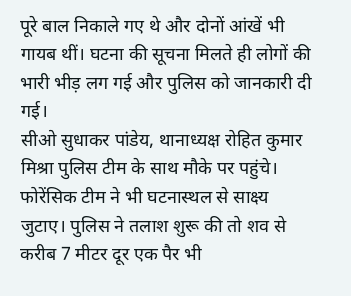पूरे बाल निकाले गए थे और दोनों आंखें भी गायब थीं। घटना की सूचना मिलते ही लोगों की भारी भीड़ लग गई और पुलिस को जानकारी दी गई।
सीओ सुधाकर पांडेय, थानाध्यक्ष रोहित कुमार मिश्रा पुलिस टीम के साथ मौके पर पहुंचे। फोरेंसिक टीम ने भी घटनास्थल से साक्ष्य जुटाए। पुलिस ने तलाश शुरू की तो शव से करीब 7 मीटर दूर एक पैर भी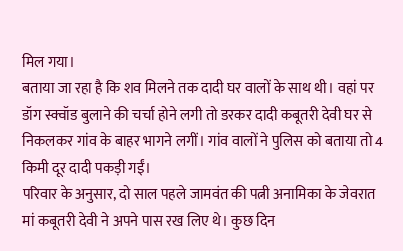मिल गया।
बताया जा रहा है कि शव मिलने तक दादी घर वालों के साथ थी। वहां पर डॉग स्क्वॉड बुलाने की चर्चा होने लगी तो डरकर दादी कबूतरी देवी घर से निकलकर गांव के बाहर भागने लगीं। गांव वालों ने पुलिस को बताया तो 4 किमी दूर दादी पकड़ी गईं।
परिवार के अनुसार, दो साल पहले जामवंत की पत्नी अनामिका के जेवरात मां कबूतरी देवी ने अपने पास रख लिए थे। कुछ दिन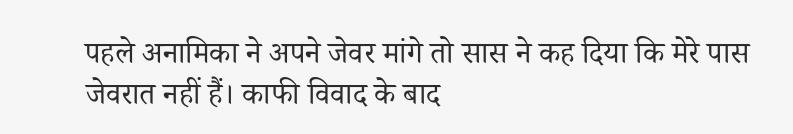पहले अनामिका ने अपने जेवर मांगे तो सास ने कह दिया कि मेरे पास जेवरात नहीं हैं। काफी विवाद के बाद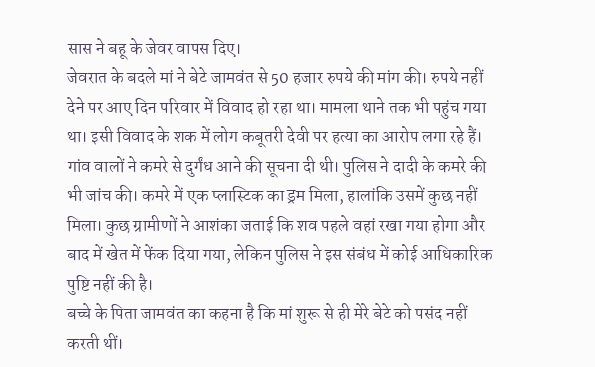सास ने बहू के जेवर वापस दिए।
जेवरात के बदले मां ने बेटे जामवंत से 50 हजार रुपये की मांग की। रुपये नहीं देने पर आए दिन परिवार में विवाद हो रहा था। मामला थाने तक भी पहुंच गया था। इसी विवाद के शक में लोग कबूतरी देवी पर हत्या का आरोप लगा रहे हैं। गांव वालों ने कमरे से दुर्गंध आने की सूचना दी थी। पुलिस ने दादी के कमरे की भी जांच की। कमरे में एक प्लास्टिक का ड्रम मिला, हालांकि उसमें कुछ नहीं मिला। कुछ ग्रामीणों ने आशंका जताई कि शव पहले वहां रखा गया होगा और बाद में खेत में फेंक दिया गया, लेकिन पुलिस ने इस संबंध में कोई आधिकारिक पुष्टि नहीं की है।
बच्चे के पिता जामवंत का कहना है कि मां शुरू से ही मेरे बेटे को पसंद नहीं करती थीं।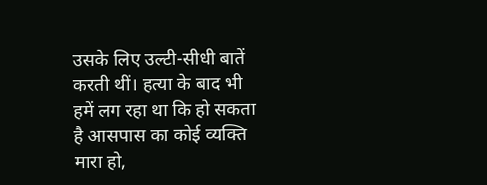उसके लिए उल्टी-सीधी बातें करती थीं। हत्या के बाद भी हमें लग रहा था कि हो सकता है आसपास का कोई व्यक्ति मारा हो,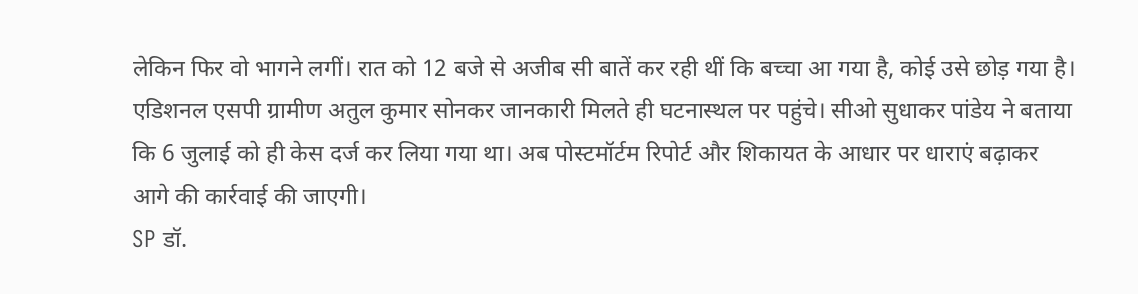लेकिन फिर वो भागने लगीं। रात को 12 बजे से अजीब सी बातें कर रही थीं कि बच्चा आ गया है, कोई उसे छोड़ गया है।
एडिशनल एसपी ग्रामीण अतुल कुमार सोनकर जानकारी मिलते ही घटनास्थल पर पहुंचे। सीओ सुधाकर पांडेय ने बताया कि 6 जुलाई को ही केस दर्ज कर लिया गया था। अब पोस्टमॉर्टम रिपोर्ट और शिकायत के आधार पर धाराएं बढ़ाकर आगे की कार्रवाई की जाएगी।
SP डॉ.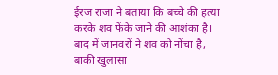ईरज राजा ने बताया कि बच्चे की हत्या करके शव फेंके जाने की आशंका है। बाद में जानवरों ने शव को नोंचा है, बाकी खुलासा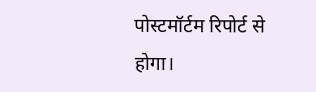पोस्टमॉर्टम रिपोर्ट से होगा।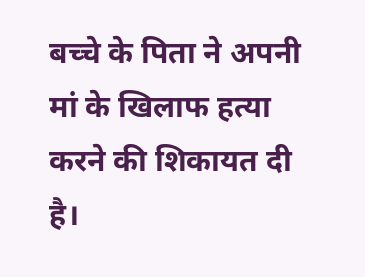बच्चे के पिता ने अपनी मां के खिलाफ हत्या करने की शिकायत दी है।